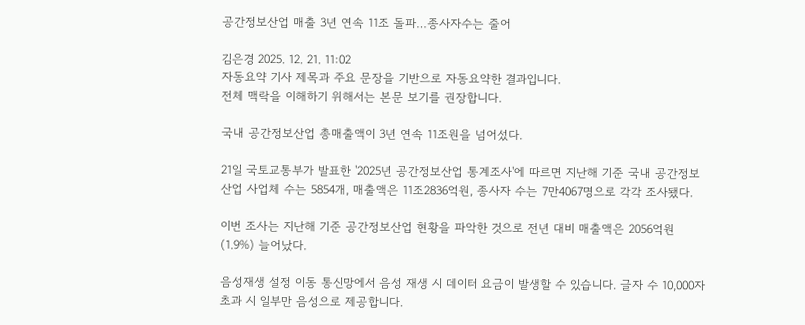공간정보산업 매출 3년 연속 11조 돌파…종사자수는 줄어

김은경 2025. 12. 21. 11:02
자동요약 기사 제목과 주요 문장을 기반으로 자동요약한 결과입니다.
전체 맥락을 이해하기 위해서는 본문 보기를 권장합니다.

국내 공간정보산업 총매출액이 3년 연속 11조원을 넘어섰다.

21일 국토교통부가 발표한 '2025년 공간정보산업 통계조사'에 따르면 지난해 기준 국내 공간정보산업 사업체 수는 5854개, 매출액은 11조2836억원, 종사자 수는 7만4067명으로 각각 조사됐다.

이번 조사는 지난해 기준 공간정보산업 현황을 파악한 것으로 전년 대비 매출액은 2056억원(1.9%) 늘어났다.

음성재생 설정 이동 통신망에서 음성 재생 시 데이터 요금이 발생할 수 있습니다. 글자 수 10,000자 초과 시 일부만 음성으로 제공합니다.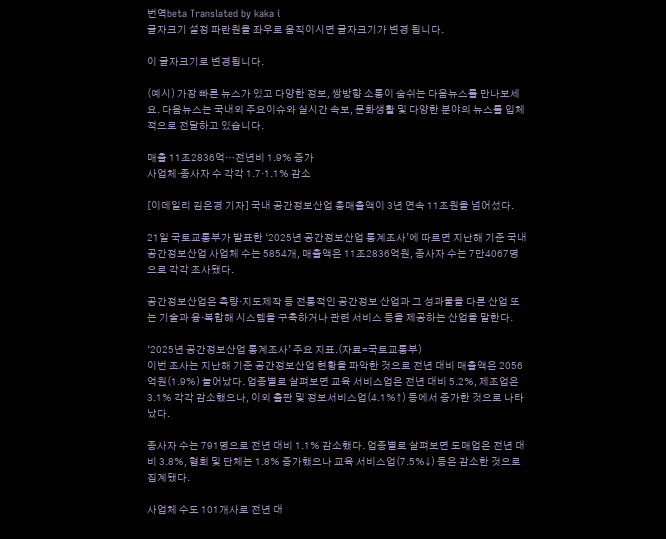번역beta Translated by kaka i
글자크기 설정 파란원을 좌우로 움직이시면 글자크기가 변경 됩니다.

이 글자크기로 변경됩니다.

(예시) 가장 빠른 뉴스가 있고 다양한 정보, 쌍방향 소통이 숨쉬는 다음뉴스를 만나보세요. 다음뉴스는 국내외 주요이슈와 실시간 속보, 문화생활 및 다양한 분야의 뉴스를 입체적으로 전달하고 있습니다.

매출 11조2836억…전년비 1.9% 증가
사업체·종사자 수 각각 1.7·1.1% 감소

[이데일리 김은경 기자] 국내 공간정보산업 총매출액이 3년 연속 11조원을 넘어섰다.

21일 국토교통부가 발표한 ‘2025년 공간정보산업 통계조사’에 따르면 지난해 기준 국내 공간정보산업 사업체 수는 5854개, 매출액은 11조2836억원, 종사자 수는 7만4067명으로 각각 조사됐다.

공간정보산업은 측량·지도제작 등 전통적인 공간정보 산업과 그 성과물을 다른 산업 또는 기술과 융·복합해 시스템을 구축하거나 관련 서비스 등을 제공하는 산업을 말한다.

‘2025년 공간정보산업 통계조사’ 주요 지표.(자료=국토교통부)
이번 조사는 지난해 기준 공간정보산업 현황을 파악한 것으로 전년 대비 매출액은 2056억원(1.9%) 늘어났다. 업종별로 살펴보면 교육 서비스업은 전년 대비 5.2%, 제조업은 3.1% 각각 감소했으나, 이외 출판 및 정보서비스업(4.1%↑) 등에서 증가한 것으로 나타났다.

종사자 수는 791명으로 전년 대비 1.1% 감소했다. 업종별로 살펴보면 도매업은 전년 대비 3.8%, 협회 및 단체는 1.8% 증가했으나 교육 서비스업(7.5%↓) 등은 감소한 것으로 집계됐다.

사업체 수도 101개사로 전년 대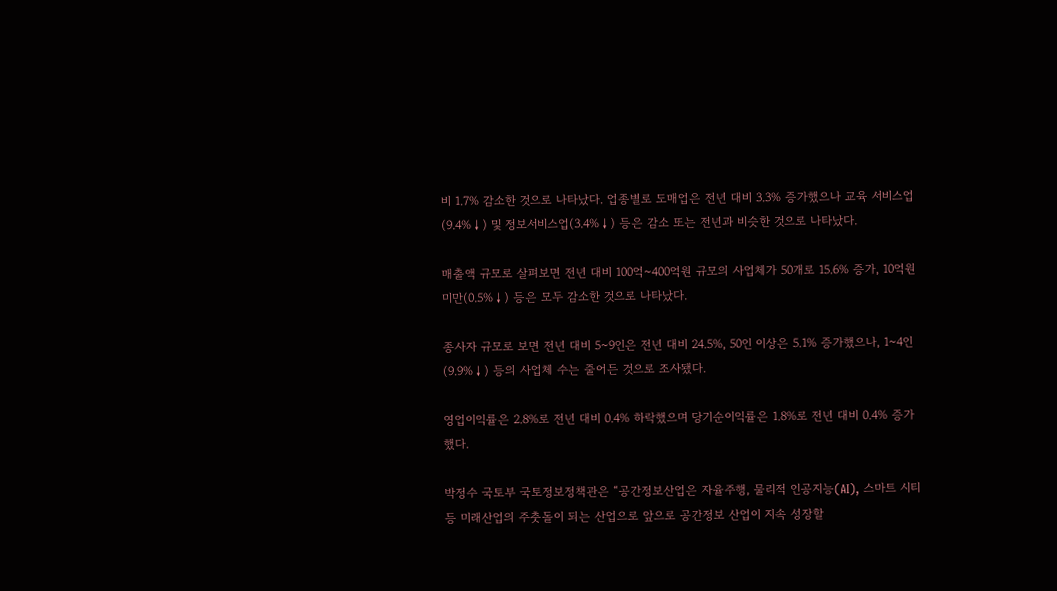비 1.7% 감소한 것으로 나타났다. 업종별로 도매업은 전년 대비 3.3% 증가했으나 교육 서비스업(9.4%↓) 및 정보서비스업(3.4%↓) 등은 감소 또는 전년과 비슷한 것으로 나타났다.

매출액 규모로 살펴보면 전년 대비 100억~400억원 규모의 사업체가 50개로 15.6% 증가, 10억원 미만(0.5%↓) 등은 모두 감소한 것으로 나타났다.

종사자 규모로 보면 전년 대비 5~9인은 전년 대비 24.5%, 50인 이상은 5.1% 증가했으나, 1~4인(9.9%↓) 등의 사업체 수는 줄어든 것으로 조사됐다.

영업이익률은 2.8%로 전년 대비 0.4% 하락했으며 당기순이익률은 1.8%로 전년 대비 0.4% 증가했다.

박정수 국토부 국토정보정책관은 “공간정보산업은 자율주행, 물리적 인공지능(AI), 스마트 시티 등 미래산업의 주춧돌이 되는 산업으로 앞으로 공간정보 산업이 지속 성장할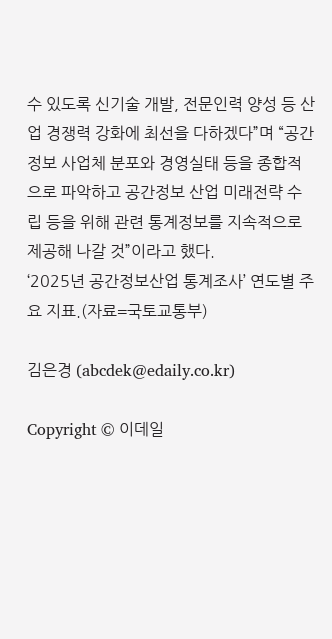수 있도록 신기술 개발, 전문인력 양성 등 산업 경쟁력 강화에 최선을 다하겠다”며 “공간정보 사업체 분포와 경영실태 등을 종합적으로 파악하고 공간정보 산업 미래전략 수립 등을 위해 관련 통계정보를 지속적으로 제공해 나갈 것”이라고 했다.
‘2025년 공간정보산업 통계조사’ 연도별 주요 지표.(자료=국토교통부)

김은경 (abcdek@edaily.co.kr)

Copyright © 이데일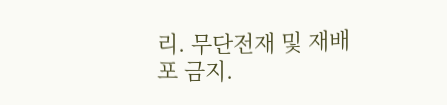리. 무단전재 및 재배포 금지.